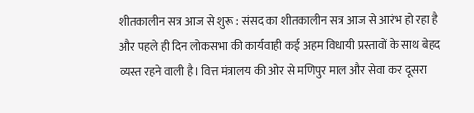शीतकालीन सत्र आज से शुरू : संसद का शीतकालीन सत्र आज से आरंभ हो रहा है और पहले ही दिन लोकसभा की कार्यवाही कई अहम विधायी प्रस्तावों के साथ बेहद व्यस्त रहने वाली है। वित्त मंत्रालय की ओर से मणिपुर माल और सेवा कर दूसरा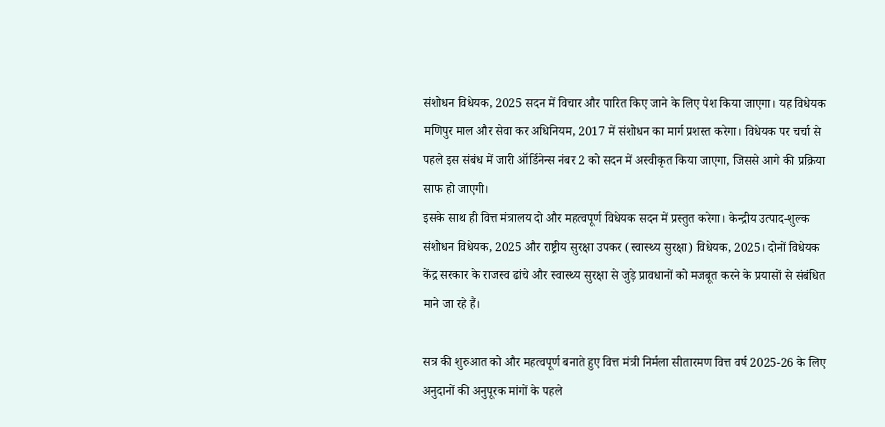संशोधन विधेयक, 2025 सदन में विचार और पारित किए जाने के लिए पेश किया जाएगा। यह विधेयक मणिपुर माल और सेवा कर अधिनियम, 2017 में संशोधन का मार्ग प्रशस्त करेगा। विधेयक पर चर्चा से पहले इस संबंध में जारी ऑर्डिनेन्स नंबर 2 को सदन में अस्वीकृत किया जाएगा, जिससे आगे की प्रक्रिया साफ हो जाएगी।
इसके साथ ही वित्त मंत्रालय दो और महत्वपूर्ण विधेयक सदन में प्रस्तुत करेगा। केन्द्रीय उत्पाद-शुल्क संशोधन विधेयक, 2025 और राष्ट्रीय सुरक्षा उपकर (स्वास्थ्य सुरक्षा) विधेयक, 2025। दोनों विधेयक केंद्र सरकार के राजस्व ढांचे और स्वास्थ्य सुरक्षा से जुड़े प्रावधानों को मजबूत करने के प्रयासों से संबंधित माने जा रहे हैं।

सत्र की शुरुआत को और महत्वपूर्ण बनाते हुए वित्त मंत्री निर्मला सीतारमण वित्त वर्ष 2025-26 के लिए अनुदानों की अनुपूरक मांगों के पहले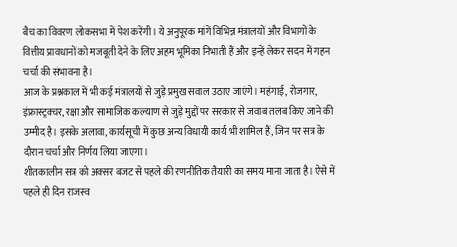बैच का विवरण लोकसभा में पेश करेंगी। ये अनुपूरक मांगें विभिन्न मंत्रालयों और विभागों के वित्तीय प्रावधानों को मजबूती देने के लिए अहम भूमिका निभाती हैं और इन्हें लेकर सदन में गहन चर्चा की संभावना है।
आज के प्रश्नकाल में भी कई मंत्रालयों से जुड़े प्रमुख सवाल उठाए जाएंगे। महंगाई, रोजगार, इंफ्रास्ट्रक्चर, रक्षा और सामाजिक कल्याण से जुड़े मुद्दों पर सरकार से जवाब तलब किए जाने की उम्मीद है। इसके अलावा, कार्यसूची में कुछ अन्य विधायी कार्य भी शामिल हैं, जिन पर सत्र के दौरान चर्चा और निर्णय लिया जाएगा।
शीतकालीन सत्र को अक्सर बजट से पहले की रणनीतिक तैयारी का समय माना जाता है। ऐसे में पहले ही दिन राजस्व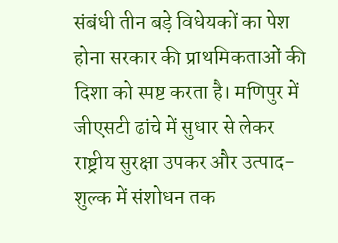संबंधी तीन बड़े विधेयकों का पेश होना सरकार की प्राथमिकताओं की दिशा को स्पष्ट करता है। मणिपुर में जीएसटी ढांचे में सुधार से लेकर राष्ट्रीय सुरक्षा उपकर और उत्पाद-शुल्क में संशोधन तक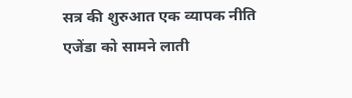सत्र की शुरुआत एक व्यापक नीति एजेंडा को सामने लाती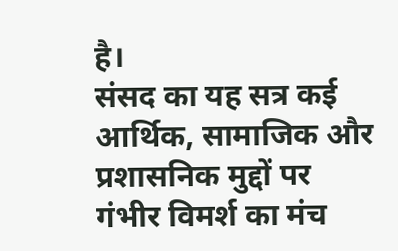है।
संसद का यह सत्र कई आर्थिक, सामाजिक और प्रशासनिक मुद्दों पर गंभीर विमर्श का मंच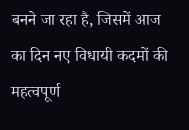बनने जा रहा है, जिसमें आज का दिन नए विधायी कदमों की महत्वपूर्ण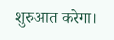शुरुआत करेगा।